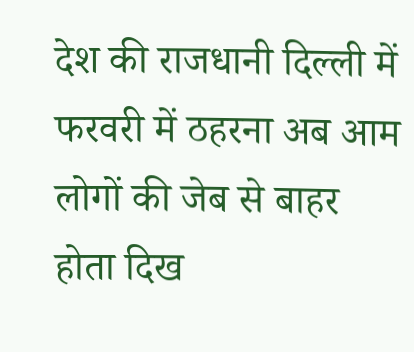देश की राजधानी दिल्ली में फरवरी में ठहरना अब आम लोगों की जेब से बाहर होता दिख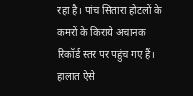रहा है। पांच सितारा होटलों के कमरों के किराये अचानक रिकॉर्ड स्तर पर पहुंच गए हैं। हालात ऐसे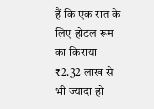हैं कि एक रात के लिए होटल रूम का किराया ₹2.32 लाख से भी ज्यादा हो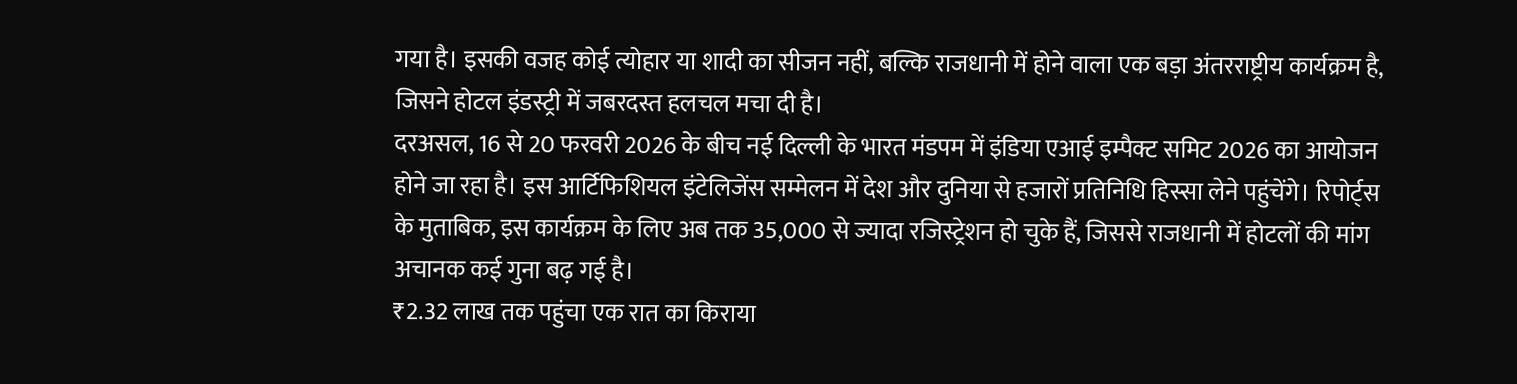गया है। इसकी वजह कोई त्योहार या शादी का सीजन नहीं, बल्कि राजधानी में होने वाला एक बड़ा अंतरराष्ट्रीय कार्यक्रम है, जिसने होटल इंडस्ट्री में जबरदस्त हलचल मचा दी है।
दरअसल, 16 से 20 फरवरी 2026 के बीच नई दिल्ली के भारत मंडपम में इंडिया एआई इम्पैक्ट समिट 2026 का आयोजन होने जा रहा है। इस आर्टिफिशियल इंटेलिजेंस सम्मेलन में देश और दुनिया से हजारों प्रतिनिधि हिस्सा लेने पहुंचेंगे। रिपोर्ट्स के मुताबिक, इस कार्यक्रम के लिए अब तक 35,000 से ज्यादा रजिस्ट्रेशन हो चुके हैं, जिससे राजधानी में होटलों की मांग अचानक कई गुना बढ़ गई है।
₹2.32 लाख तक पहुंचा एक रात का किराया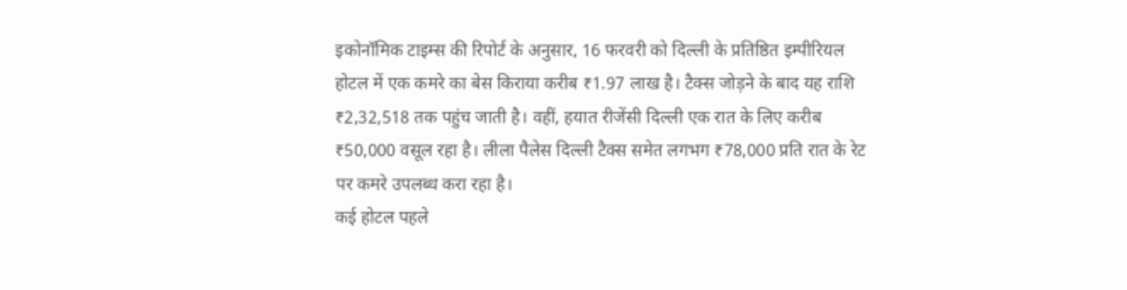इकोनॉमिक टाइम्स की रिपोर्ट के अनुसार, 16 फरवरी को दिल्ली के प्रतिष्ठित इम्पीरियल होटल में एक कमरे का बेस किराया करीब ₹1.97 लाख है। टैक्स जोड़ने के बाद यह राशि ₹2,32,518 तक पहुंच जाती है। वहीं, हयात रीजेंसी दिल्ली एक रात के लिए करीब ₹50,000 वसूल रहा है। लीला पैलेस दिल्ली टैक्स समेत लगभग ₹78,000 प्रति रात के रेट पर कमरे उपलब्ध करा रहा है।
कई होटल पहले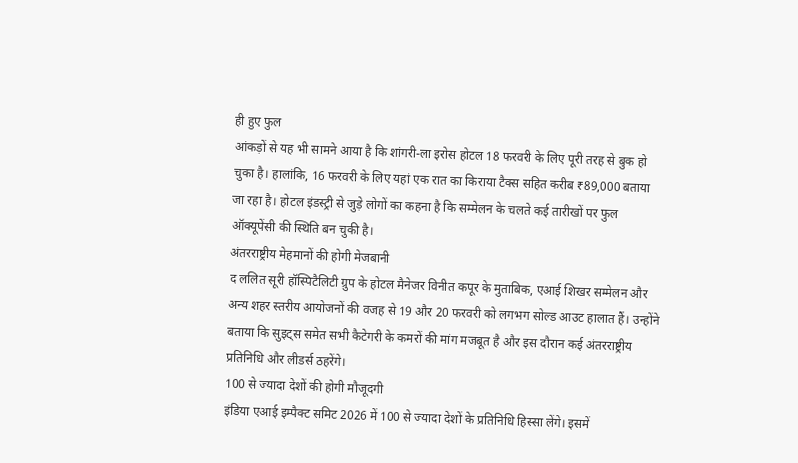ही हुए फुल
आंकड़ों से यह भी सामने आया है कि शांगरी-ला इरोस होटल 18 फरवरी के लिए पूरी तरह से बुक हो चुका है। हालांकि, 16 फरवरी के लिए यहां एक रात का किराया टैक्स सहित करीब ₹89,000 बताया जा रहा है। होटल इंडस्ट्री से जुड़े लोगों का कहना है कि सम्मेलन के चलते कई तारीखों पर फुल ऑक्यूपेंसी की स्थिति बन चुकी है।
अंतरराष्ट्रीय मेहमानों की होगी मेजबानी
द ललित सूरी हॉस्पिटैलिटी ग्रुप के होटल मैनेजर विनीत कपूर के मुताबिक, एआई शिखर सम्मेलन और अन्य शहर स्तरीय आयोजनों की वजह से 19 और 20 फरवरी को लगभग सोल्ड आउट हालात हैं। उन्होंने बताया कि सुइट्स समेत सभी कैटेगरी के कमरों की मांग मजबूत है और इस दौरान कई अंतरराष्ट्रीय प्रतिनिधि और लीडर्स ठहरेंगे।
100 से ज्यादा देशों की होगी मौजूदगी
इंडिया एआई इम्पैक्ट समिट 2026 में 100 से ज्यादा देशों के प्रतिनिधि हिस्सा लेंगे। इसमें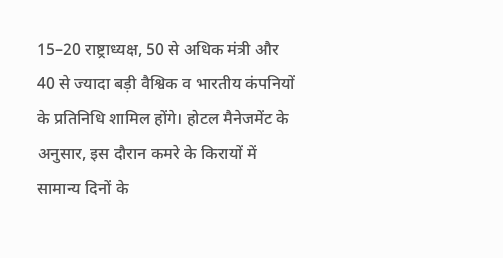15–20 राष्ट्राध्यक्ष, 50 से अधिक मंत्री और 40 से ज्यादा बड़ी वैश्विक व भारतीय कंपनियों के प्रतिनिधि शामिल होंगे। होटल मैनेजमेंट के अनुसार, इस दौरान कमरे के किरायों में सामान्य दिनों के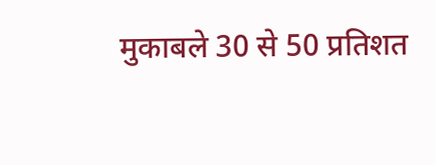मुकाबले 30 से 50 प्रतिशत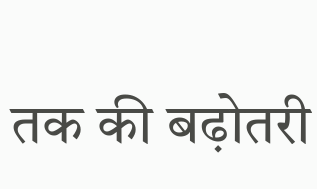तक की बढ़ोतरी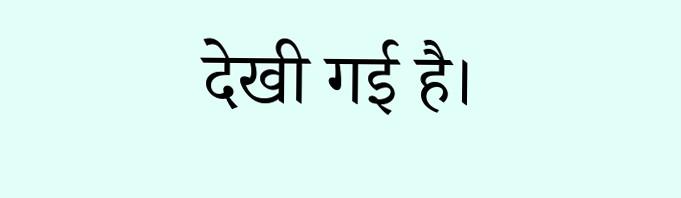देखी गई है।